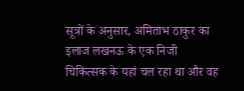सूत्रों के अनुसार, अमिताभ ठाकुर का इलाज लखनऊ के एक निजी चिकित्सक के यहां चल रहा था और वह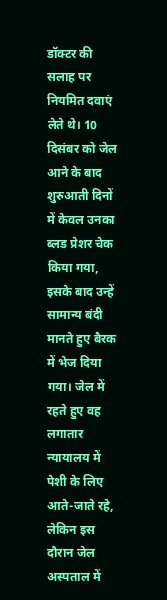डॉक्टर की सलाह पर नियमित दवाएं लेते थे। 10 दिसंबर को जेल आने के बाद शुरुआती दिनों में केवल उनका ब्लड प्रेशर चेक किया गया, इसके बाद उन्हें सामान्य बंदी मानते हुए बैरक में भेज दिया गया। जेल में रहते हुए वह लगातार न्यायालय में पेशी के लिए आते-जाते रहे, लेकिन इस दौरान जेल अस्पताल में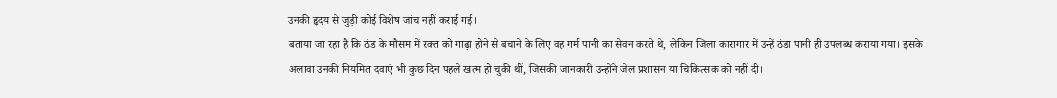उनकी हृदय से जुड़ी कोई विशेष जांच नहीं कराई गई।
बताया जा रहा है कि ठंड के मौसम में रक्त को गाढ़ा होने से बचाने के लिए वह गर्म पानी का सेवन करते थे, लेकिन जिला कारागार में उन्हें ठंडा पानी ही उपलब्ध कराया गया। इसके अलावा उनकी नियमित दवाएं भी कुछ दिन पहले खत्म हो चुकी थीं, जिसकी जानकारी उन्होंने जेल प्रशासन या चिकित्सक को नहीं दी।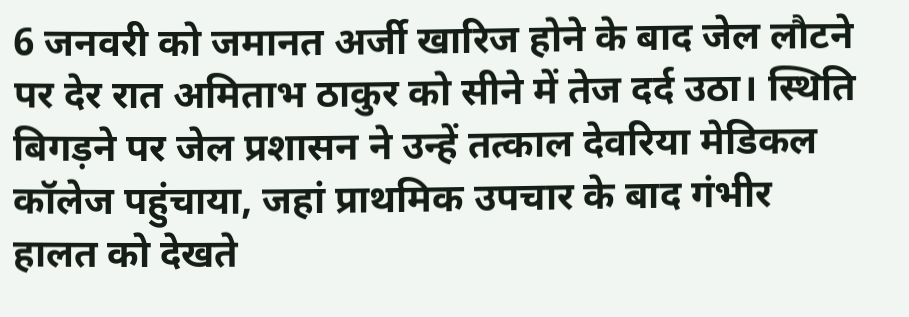6 जनवरी को जमानत अर्जी खारिज होने के बाद जेल लौटने पर देर रात अमिताभ ठाकुर को सीने में तेज दर्द उठा। स्थिति बिगड़ने पर जेल प्रशासन ने उन्हें तत्काल देवरिया मेडिकल कॉलेज पहुंचाया, जहां प्राथमिक उपचार के बाद गंभीर हालत को देखते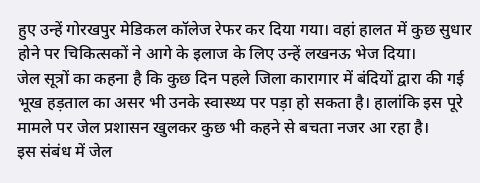हुए उन्हें गोरखपुर मेडिकल कॉलेज रेफर कर दिया गया। वहां हालत में कुछ सुधार होने पर चिकित्सकों ने आगे के इलाज के लिए उन्हें लखनऊ भेज दिया।
जेल सूत्रों का कहना है कि कुछ दिन पहले जिला कारागार में बंदियों द्वारा की गई भूख हड़ताल का असर भी उनके स्वास्थ्य पर पड़ा हो सकता है। हालांकि इस पूरे मामले पर जेल प्रशासन खुलकर कुछ भी कहने से बचता नजर आ रहा है।
इस संबंध में जेल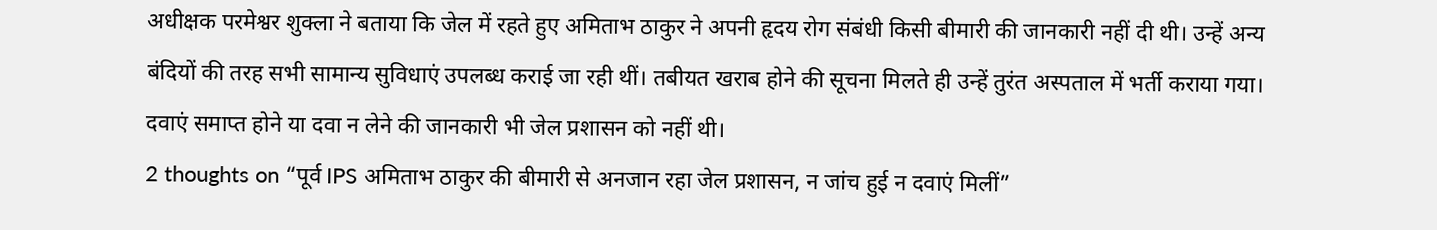अधीक्षक परमेश्वर शुक्ला ने बताया कि जेल में रहते हुए अमिताभ ठाकुर ने अपनी हृदय रोग संबंधी किसी बीमारी की जानकारी नहीं दी थी। उन्हें अन्य बंदियों की तरह सभी सामान्य सुविधाएं उपलब्ध कराई जा रही थीं। तबीयत खराब होने की सूचना मिलते ही उन्हें तुरंत अस्पताल में भर्ती कराया गया। दवाएं समाप्त होने या दवा न लेने की जानकारी भी जेल प्रशासन को नहीं थी।
2 thoughts on “पूर्व IPS अमिताभ ठाकुर की बीमारी से अनजान रहा जेल प्रशासन, न जांच हुई न दवाएं मिलीं”